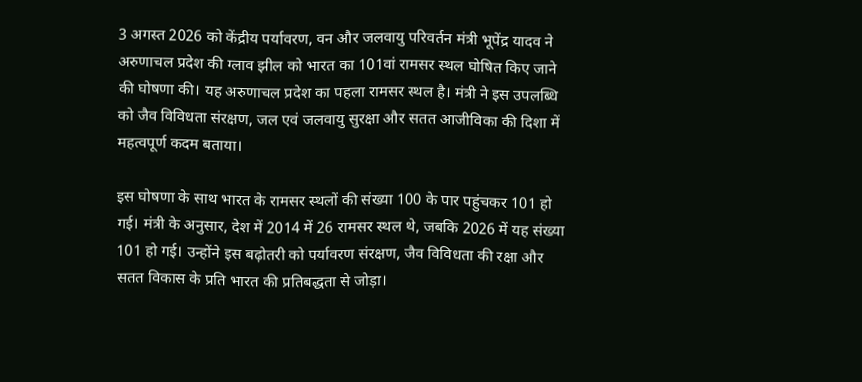3 अगस्त 2026 को केंद्रीय पर्यावरण, वन और जलवायु परिवर्तन मंत्री भूपेंद्र यादव ने अरुणाचल प्रदेश की ग्लाव झील को भारत का 101वां रामसर स्थल घोषित किए जाने की घोषणा की। यह अरुणाचल प्रदेश का पहला रामसर स्थल है। मंत्री ने इस उपलब्धि को जैव विविधता संरक्षण, जल एवं जलवायु सुरक्षा और सतत आजीविका की दिशा में महत्वपूर्ण कदम बताया।

इस घोषणा के साथ भारत के रामसर स्थलों की संख्या 100 के पार पहुंचकर 101 हो गई। मंत्री के अनुसार, देश में 2014 में 26 रामसर स्थल थे, जबकि 2026 में यह संख्या 101 हो गई। उन्होंने इस बढ़ोतरी को पर्यावरण संरक्षण, जैव विविधता की रक्षा और सतत विकास के प्रति भारत की प्रतिबद्धता से जोड़ा।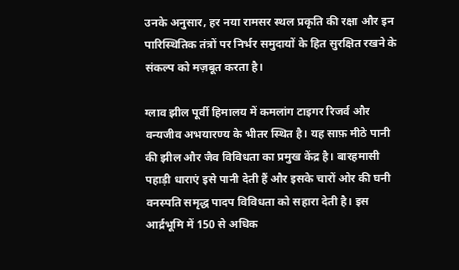उनके अनुसार, हर नया रामसर स्थल प्रकृति की रक्षा और इन पारिस्थितिक तंत्रों पर निर्भर समुदायों के हित सुरक्षित रखने के संकल्प को मज़बूत करता है।

ग्लाव झील पूर्वी हिमालय में कमलांग टाइगर रिजर्व और वन्यजीव अभयारण्य के भीतर स्थित है। यह साफ़ मीठे पानी की झील और जैव विविधता का प्रमुख केंद्र है। बारहमासी पहाड़ी धाराएं इसे पानी देती हैं और इसके चारों ओर की घनी वनस्पति समृद्ध पादप विविधता को सहारा देती है। इस आर्द्रभूमि में 150 से अधिक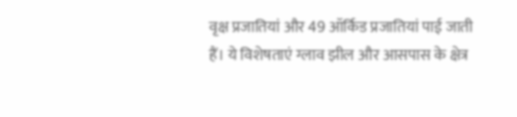वृक्ष प्रजातियां और 49 ऑर्किड प्रजातियां पाई जाती हैं। ये विशेषताएं ग्लाव झील और आसपास के क्षेत्र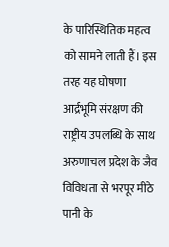के पारिस्थितिक महत्व को सामने लाती हैं। इस तरह यह घोषणा आर्द्रभूमि संरक्षण की राष्ट्रीय उपलब्धि के साथ अरुणाचल प्रदेश के जैव विविधता से भरपूर मीठे पानी के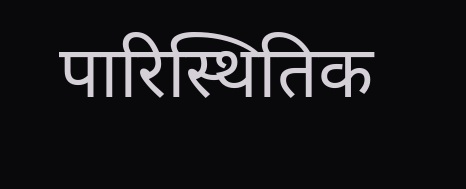पारिस्थितिक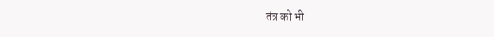तंत्र को भी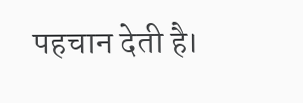पहचान देती है।